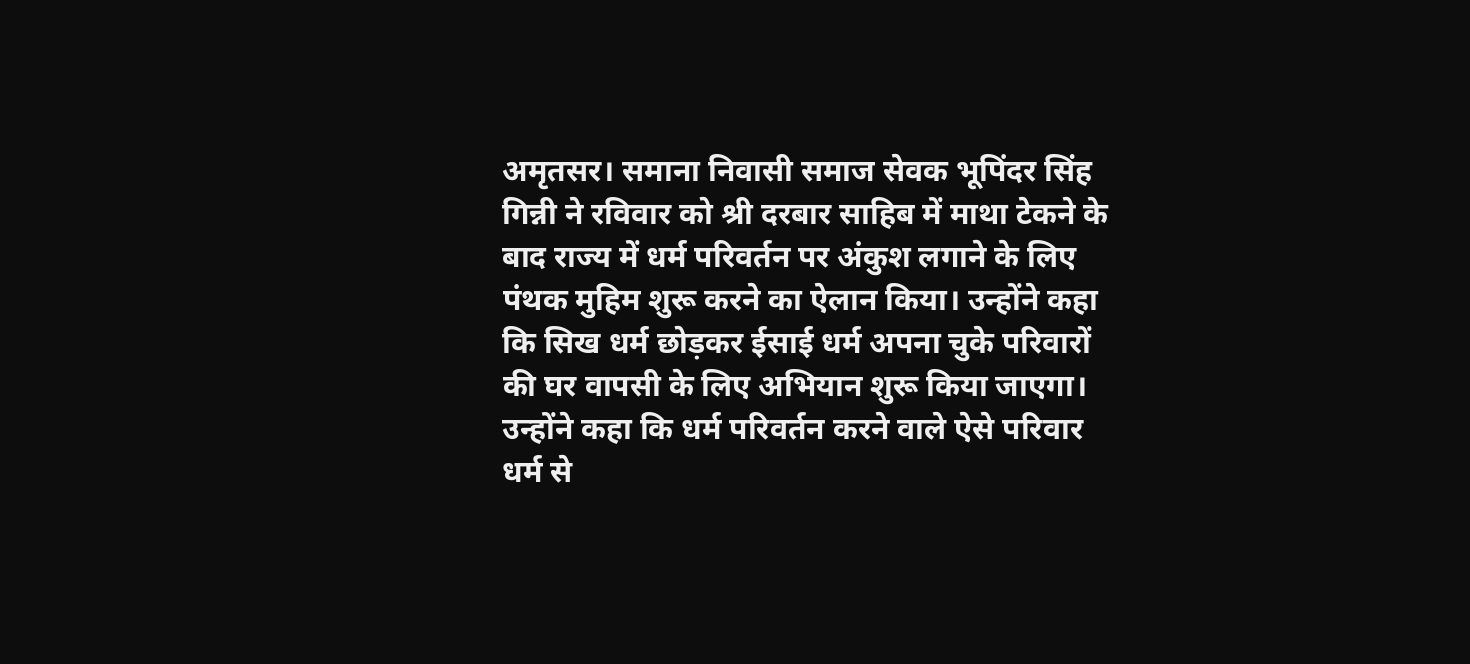अमृतसर। समाना निवासी समाज सेवक भूपिंदर सिंह गिन्नी ने रविवार को श्री दरबार साहिब में माथा टेकने के बाद राज्य में धर्म परिवर्तन पर अंकुश लगाने के लिए पंथक मुहिम शुरू करने का ऐलान किया। उन्होंने कहा कि सिख धर्म छोड़कर ईसाई धर्म अपना चुके परिवारों की घर वापसी के लिए अभियान शुरू किया जाएगा।
उन्होंने कहा कि धर्म परिवर्तन करने वाले ऐसे परिवार धर्म से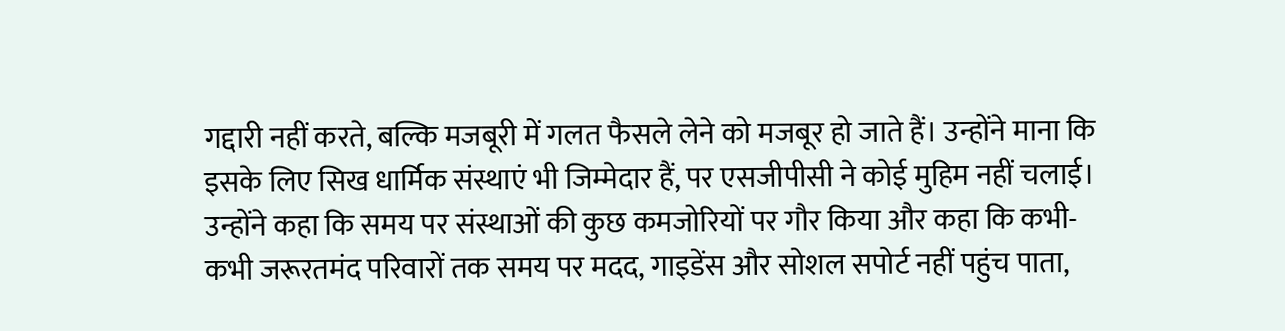गद्दारी नहीं करते, बल्कि मजबूरी में गलत फैसले लेने को मजबूर हो जाते हैं। उन्होंने माना कि इसके लिए सिख धार्मिक संस्थाएं भी जिम्मेदार हैं, पर एसजीपीसी ने कोई मुहिम नहीं चलाई। उन्होंने कहा कि समय पर संस्थाओं की कुछ कमजोरियों पर गौर किया और कहा कि कभी-कभी जरूरतमंद परिवारों तक समय पर मदद, गाइडेंस और सोशल सपोर्ट नहीं पहुंच पाता,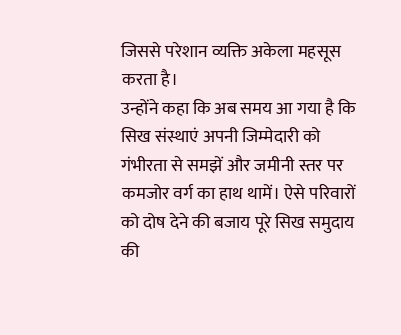जिससे परेशान व्यक्ति अकेला महसूस करता है।
उन्होंने कहा कि अब समय आ गया है कि सिख संस्थाएं अपनी जिम्मेदारी को गंभीरता से समझें और जमीनी स्तर पर कमजोर वर्ग का हाथ थामें। ऐसे परिवारों को दोष देने की बजाय पूरे सिख समुदाय की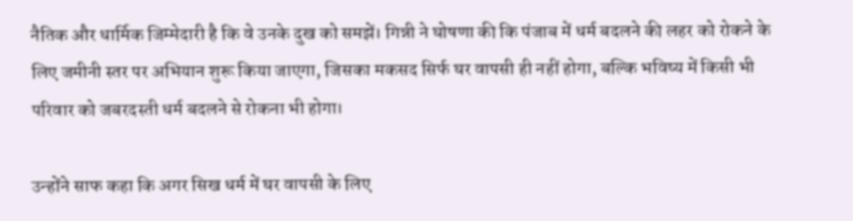नैतिक और धार्मिक जिम्मेदारी है कि वे उनके दुख को समझें। गिन्नी ने घोषणा की कि पंजाब में धर्म बदलने की लहर को रोकने के लिए जमीनी स्तर पर अभियान शुरू किया जाएगा, जिसका मकसद सिर्फ घर वापसी ही नहीं होगा, बल्कि भविष्य में किसी भी परिवार को जबरदस्ती धर्म बदलने से रोकना भी होगा।

उन्होंने साफ कहा कि अगर सिख धर्म में घर वापसी के लिए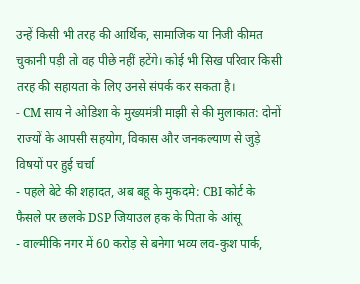उन्हें किसी भी तरह की आर्थिक, सामाजिक या निजी कीमत चुकानी पड़ी तो वह पीछे नहीं हटेंगे। कोई भी सिख परिवार किसी तरह की सहायता के लिए उनसे संपर्क कर सकता है।
- CM साय ने ओडिशा के मुख्यमंत्री माझी से की मुलाकात: दोनों राज्यों के आपसी सहयोग, विकास और जनकल्याण से जुड़े विषयों पर हुई चर्चा
- पहले बेटे की शहादत, अब बहू के मुकदमे: CBI कोर्ट के फैसले पर छलके DSP जियाउल हक के पिता के आंसू
- वाल्मीकि नगर में 60 करोड़ से बनेगा भव्य लव-कुश पार्क,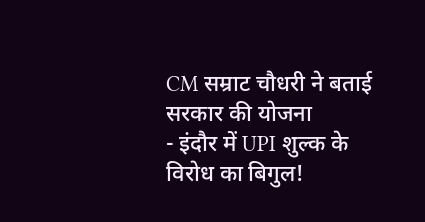CM सम्राट चौधरी ने बताई सरकार की योजना
- इंदौर में UPI शुल्क के विरोध का बिगुल!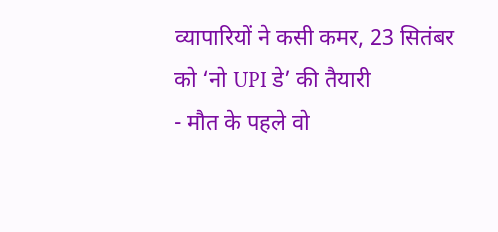व्यापारियों ने कसी कमर, 23 सितंबर को ‘नो UPI डे’ की तैयारी
- मौत के पहले वो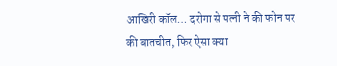आखिरी कॉल… दरोगा से पत्नी ने की फोन पर की बातचीत, फिर ऐसा क्या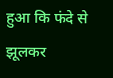हुआ कि फंदे से झूलकर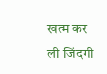खत्म कर ली जिंदगी